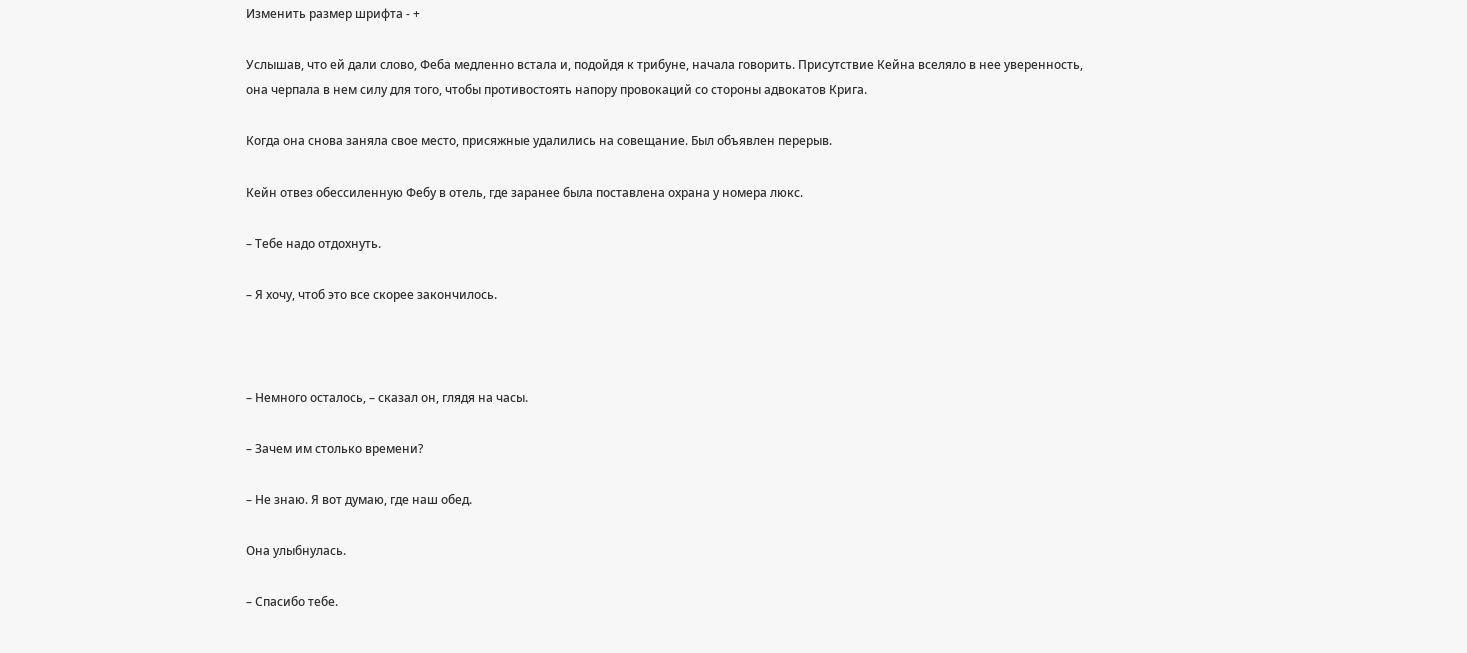Изменить размер шрифта - +

Услышав, что ей дали слово, Феба медленно встала и, подойдя к трибуне, начала говорить. Присутствие Кейна вселяло в нее уверенность, она черпала в нем силу для того, чтобы противостоять напору провокаций со стороны адвокатов Крига.

Когда она снова заняла свое место, присяжные удалились на совещание. Был объявлен перерыв.

Кейн отвез обессиленную Фебу в отель, где заранее была поставлена охрана у номера люкс.

– Тебе надо отдохнуть.

– Я хочу, чтоб это все скорее закончилось.



– Немного осталось, – сказал он, глядя на часы.

– Зачем им столько времени?

– Не знаю. Я вот думаю, где наш обед.

Она улыбнулась.

– Спасибо тебе.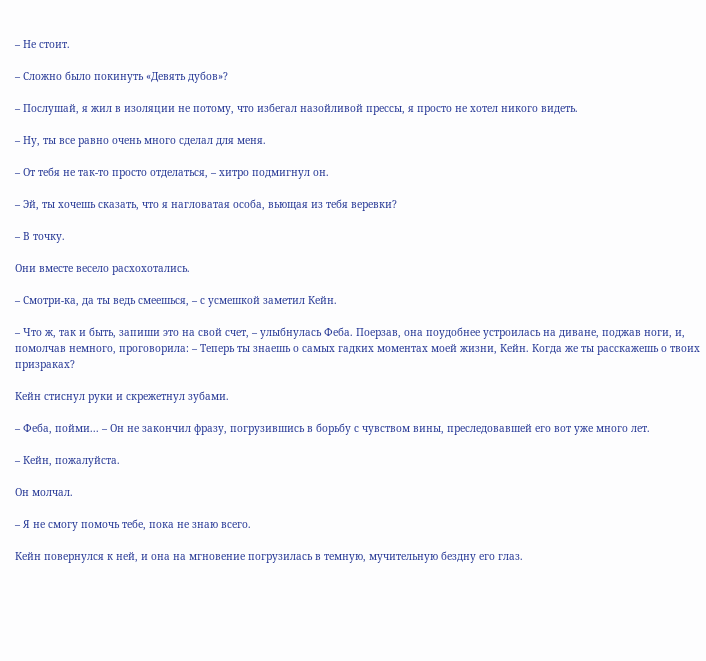– Не стоит.

– Сложно было покинуть «Девять дубов»?

– Послушай, я жил в изоляции не потому, что избегал назойливой прессы, я просто не хотел никого видеть.

– Ну, ты все равно очень много сделал для меня.

– От тебя не так-то просто отделаться, – хитро подмигнул он.

– Эй, ты хочешь сказать, что я нагловатая особа, вьющая из тебя веревки?

– В точку.

Они вместе весело расхохотались.

– Смотри-ка, да ты ведь смеешься, – с усмешкой заметил Кейн.

– Что ж, так и быть, запиши это на свой счет, – улыбнулась Феба. Поерзав, она поудобнее устроилась на диване, поджав ноги, и, помолчав немного, проговорила: – Теперь ты знаешь о самых гадких моментах моей жизни, Кейн. Когда же ты расскажешь о твоих призраках?

Кейн стиснул руки и скрежетнул зубами.

– Феба, пойми... – Он не закончил фразу, погрузившись в борьбу с чувством вины, преследовавшей его вот уже много лет.

– Кейн, пожалуйста.

Он молчал.

– Я не смогу помочь тебе, пока не знаю всего.

Кейн повернулся к ней, и она на мгновение погрузилась в темную, мучительную бездну его глаз.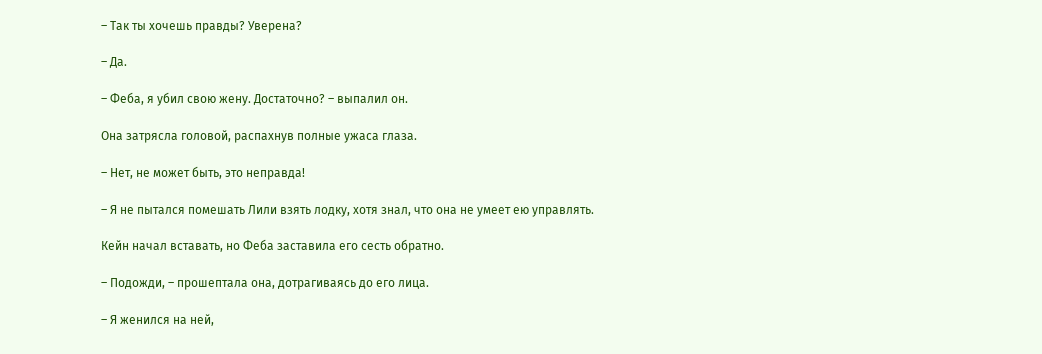– Так ты хочешь правды? Уверена?

– Да.

– Феба, я убил свою жену. Достаточно? – выпалил он.

Она затрясла головой, распахнув полные ужаса глаза.

– Нет, не может быть, это неправда!

– Я не пытался помешать Лили взять лодку, хотя знал, что она не умеет ею управлять.

Кейн начал вставать, но Феба заставила его сесть обратно.

– Подожди, – прошептала она, дотрагиваясь до его лица.

– Я женился на ней,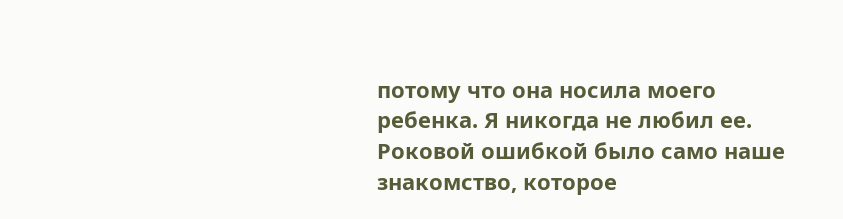потому что она носила моего ребенка. Я никогда не любил ее. Роковой ошибкой было само наше знакомство, которое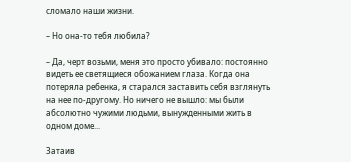сломало наши жизни.

– Но она-то тебя любила?

– Да, черт возьми, меня это просто убивало: постоянно видеть ее светящиеся обожанием глаза. Когда она потеряла ребенка, я старался заставить себя взглянуть на нее по-другому. Но ничего не вышло: мы были абсолютно чужими людьми, вынужденными жить в одном доме...

Затаив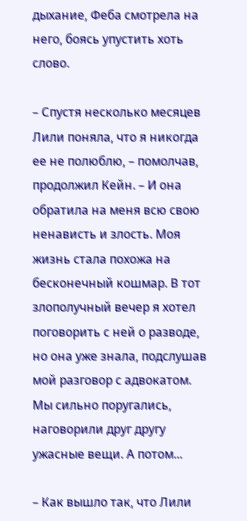дыхание, Феба смотрела на него, боясь упустить хоть слово.

– Спустя несколько месяцев Лили поняла, что я никогда ее не полюблю, – помолчав, продолжил Кейн. – И она обратила на меня всю свою ненависть и злость. Моя жизнь стала похожа на бесконечный кошмар. В тот злополучный вечер я хотел поговорить с ней о разводе, но она уже знала, подслушав мой разговор с адвокатом. Мы сильно поругались, наговорили друг другу ужасные вещи. А потом...

– Как вышло так, что Лили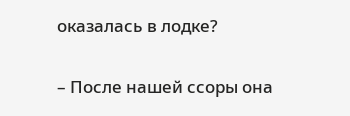оказалась в лодке?

– После нашей ссоры она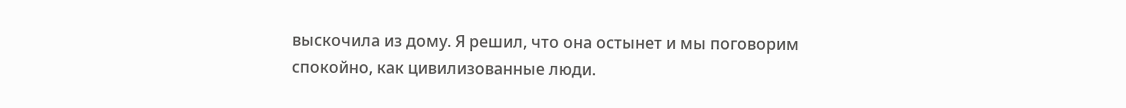выскочила из дому. Я решил, что она остынет и мы поговорим спокойно, как цивилизованные люди.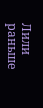Лили раньше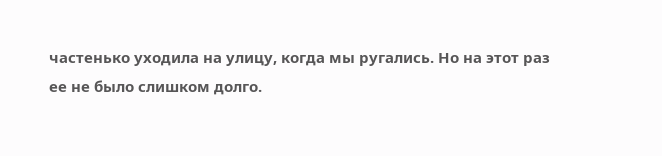частенько уходила на улицу, когда мы ругались. Но на этот раз ее не было слишком долго.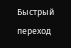Быстрый переход